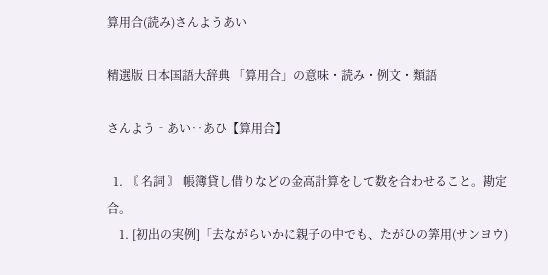算用合(読み)さんようあい

精選版 日本国語大辞典 「算用合」の意味・読み・例文・類語

さんよう‐あい‥あひ【算用合】

  1. 〘 名詞 〙 帳簿貸し借りなどの金高計算をして数を合わせること。勘定合。
    1. [初出の実例]「去ながらいかに親子の中でも、たがひの筭用(サンヨウ)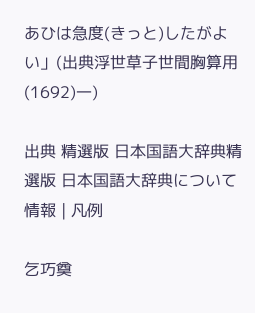あひは急度(きっと)したがよい」(出典浮世草子世間胸算用(1692)一)

出典 精選版 日本国語大辞典精選版 日本国語大辞典について 情報 | 凡例

乞巧奠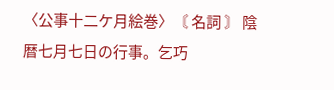〈公事十二ケ月絵巻〉〘 名詞 〙 陰暦七月七日の行事。乞巧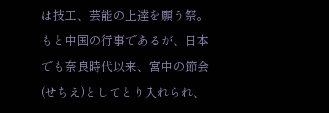は技工、芸能の上達を願う祭。もと中国の行事であるが、日本でも奈良時代以来、宮中の節会(せちえ)としてとり入れられ、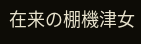在来の棚機津女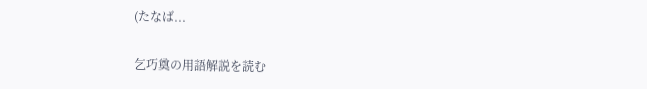(たなば...

乞巧奠の用語解説を読む